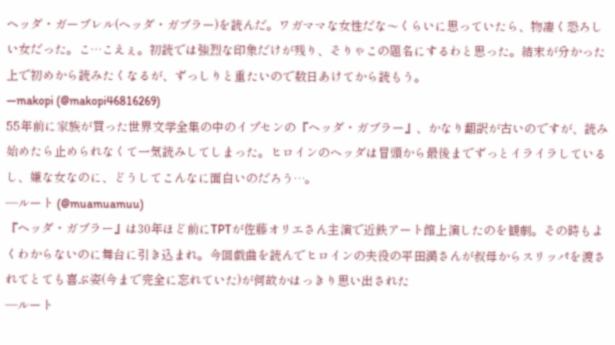ヘッダ・ガーブレル(ヘッダ・ガブラー)を読んだ。ワガママな女性だな〜くらいに思っていたら、物凄く恐ろしい女だった。こ…こえぇ。初読では強烈な印象だけが残り、そりゃこの題名にするわと思った。結末が分かった上で初めから読みたくなるが、ずっしりと重たいので数日あけてから読もう。
—makopi (@makopi46816269)
55年前に家族が買った世界文学全集の中のイプセンの『ヘッダ・ガブラー』、かなり翻訳が古いのですが、読み始めたら止められなくて一気読みしてしまった。ヒロインのヘッダは冒頭から最後までずっとイライラしているし、嫌な女なのに、どうしてこんなに面白いのだろう…。
—ルート (@muamuamuu)
『ヘッダ・ガブラー』は30年ほど前にTPTが佐藤オリエさん主演で近鉄アート館上演したのを観劇。その時もよくわからないのに舞台に引き込まれ。今回戯曲を読んでヒロインの夫役の平田満さんが叔母からスリッパを渡されてとても喜ぶ姿(今まで完全に忘れていた)が何故かはっきり思い出された
—ルート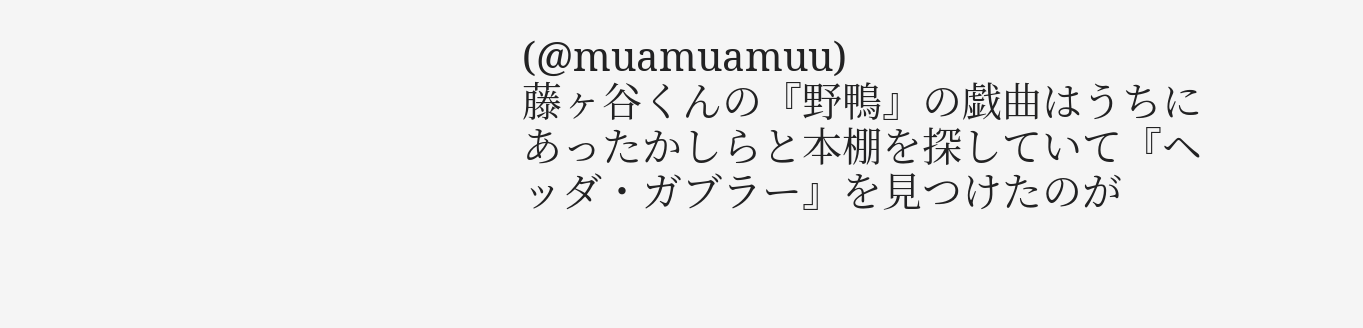(@muamuamuu)
藤ヶ谷くんの『野鴨』の戯曲はうちにあったかしらと本棚を探していて『ヘッダ・ガブラー』を見つけたのが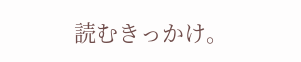読むきっかけ。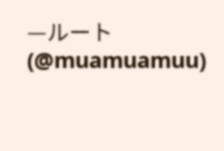—ルート (@muamuamuu)